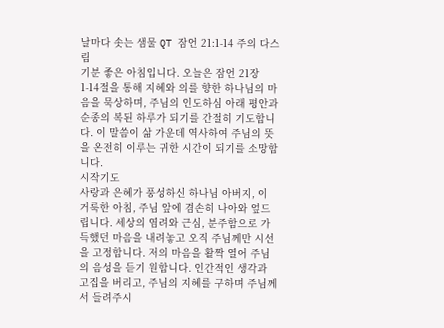날마다 솟는 샘물 QT 잠언 21:1-14 주의 다스림
기분 좋은 아침입니다. 오늘은 잠언 21장 1-14절을 통해 지혜와 의를 향한 하나님의 마음을 묵상하며, 주님의 인도하심 아래 평안과 순종의 복된 하루가 되기를 간절히 기도합니다. 이 말씀이 삶 가운데 역사하여 주님의 뜻을 온전히 이루는 귀한 시간이 되기를 소망합니다.
시작기도
사랑과 은혜가 풍성하신 하나님 아버지, 이 거룩한 아침, 주님 앞에 겸손히 나아와 엎드립니다. 세상의 염려와 근심, 분주함으로 가득했던 마음을 내려놓고 오직 주님께만 시선을 고정합니다. 저의 마음을 활짝 열어 주님의 음성을 듣기 원합니다. 인간적인 생각과 고집을 버리고, 주님의 지혜를 구하며 주님께서 들려주시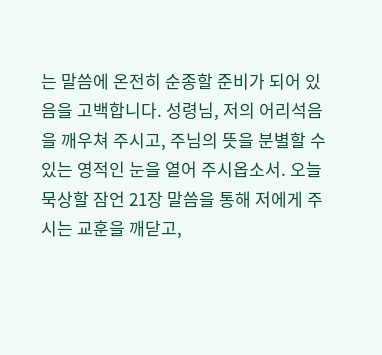는 말씀에 온전히 순종할 준비가 되어 있음을 고백합니다. 성령님, 저의 어리석음을 깨우쳐 주시고, 주님의 뜻을 분별할 수 있는 영적인 눈을 열어 주시옵소서. 오늘 묵상할 잠언 21장 말씀을 통해 저에게 주시는 교훈을 깨닫고,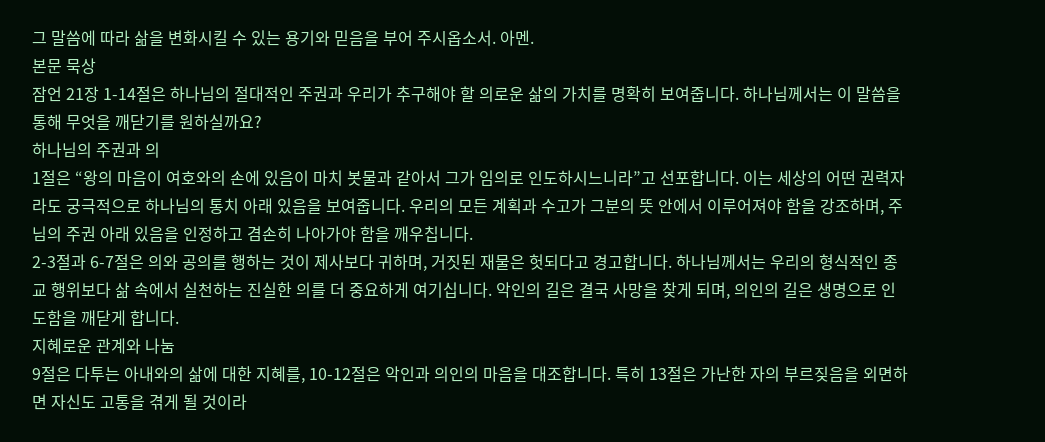그 말씀에 따라 삶을 변화시킬 수 있는 용기와 믿음을 부어 주시옵소서. 아멘.
본문 묵상
잠언 21장 1-14절은 하나님의 절대적인 주권과 우리가 추구해야 할 의로운 삶의 가치를 명확히 보여줍니다. 하나님께서는 이 말씀을 통해 무엇을 깨닫기를 원하실까요?
하나님의 주권과 의
1절은 “왕의 마음이 여호와의 손에 있음이 마치 봇물과 같아서 그가 임의로 인도하시느니라”고 선포합니다. 이는 세상의 어떤 권력자라도 궁극적으로 하나님의 통치 아래 있음을 보여줍니다. 우리의 모든 계획과 수고가 그분의 뜻 안에서 이루어져야 함을 강조하며, 주님의 주권 아래 있음을 인정하고 겸손히 나아가야 함을 깨우칩니다.
2-3절과 6-7절은 의와 공의를 행하는 것이 제사보다 귀하며, 거짓된 재물은 헛되다고 경고합니다. 하나님께서는 우리의 형식적인 종교 행위보다 삶 속에서 실천하는 진실한 의를 더 중요하게 여기십니다. 악인의 길은 결국 사망을 찾게 되며, 의인의 길은 생명으로 인도함을 깨닫게 합니다.
지혜로운 관계와 나눔
9절은 다투는 아내와의 삶에 대한 지혜를, 10-12절은 악인과 의인의 마음을 대조합니다. 특히 13절은 가난한 자의 부르짖음을 외면하면 자신도 고통을 겪게 될 것이라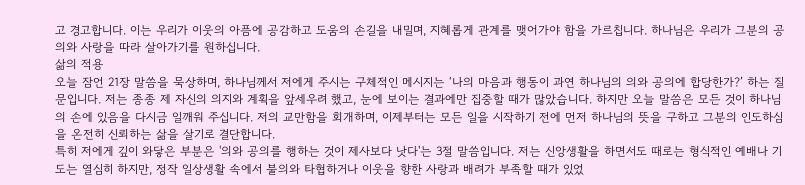고 경고합니다. 이는 우리가 이웃의 아픔에 공감하고 도움의 손길을 내밀며, 지혜롭게 관계를 맺어가야 함을 가르칩니다. 하나님은 우리가 그분의 공의와 사랑을 따라 살아가기를 원하십니다.
삶의 적용
오늘 잠언 21장 말씀을 묵상하며, 하나님께서 저에게 주시는 구체적인 메시지는 ‘나의 마음과 행동이 과연 하나님의 의와 공의에 합당한가?’ 하는 질문입니다. 저는 종종 제 자신의 의지와 계획을 앞세우려 했고, 눈에 보이는 결과에만 집중할 때가 많았습니다. 하지만 오늘 말씀은 모든 것이 하나님의 손에 있음을 다시금 일깨워 주십니다. 저의 교만함을 회개하며, 이제부터는 모든 일을 시작하기 전에 먼저 하나님의 뜻을 구하고 그분의 인도하심을 온전히 신뢰하는 삶을 살기로 결단합니다.
특히 저에게 깊이 와닿은 부분은 '의와 공의를 행하는 것이 제사보다 낫다'는 3절 말씀입니다. 저는 신앙생활을 하면서도 때로는 형식적인 예배나 기도는 열심히 하지만, 정작 일상생활 속에서 불의와 타협하거나 이웃을 향한 사랑과 배려가 부족할 때가 있었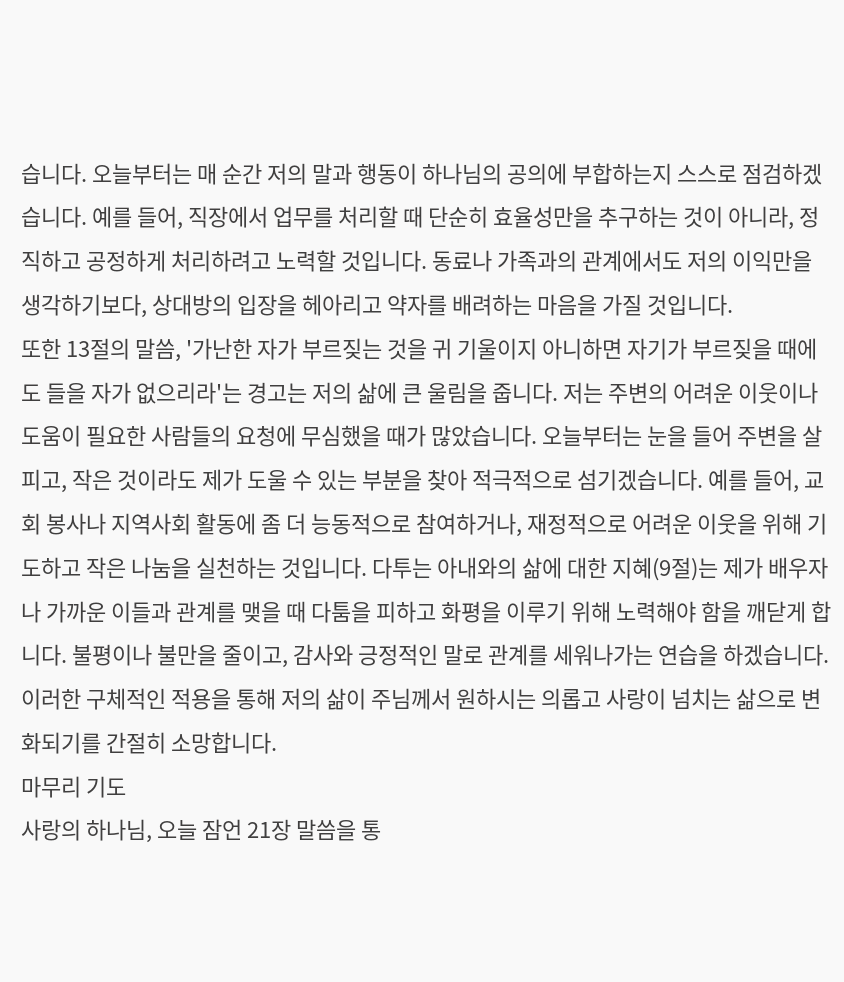습니다. 오늘부터는 매 순간 저의 말과 행동이 하나님의 공의에 부합하는지 스스로 점검하겠습니다. 예를 들어, 직장에서 업무를 처리할 때 단순히 효율성만을 추구하는 것이 아니라, 정직하고 공정하게 처리하려고 노력할 것입니다. 동료나 가족과의 관계에서도 저의 이익만을 생각하기보다, 상대방의 입장을 헤아리고 약자를 배려하는 마음을 가질 것입니다.
또한 13절의 말씀, '가난한 자가 부르짖는 것을 귀 기울이지 아니하면 자기가 부르짖을 때에도 들을 자가 없으리라'는 경고는 저의 삶에 큰 울림을 줍니다. 저는 주변의 어려운 이웃이나 도움이 필요한 사람들의 요청에 무심했을 때가 많았습니다. 오늘부터는 눈을 들어 주변을 살피고, 작은 것이라도 제가 도울 수 있는 부분을 찾아 적극적으로 섬기겠습니다. 예를 들어, 교회 봉사나 지역사회 활동에 좀 더 능동적으로 참여하거나, 재정적으로 어려운 이웃을 위해 기도하고 작은 나눔을 실천하는 것입니다. 다투는 아내와의 삶에 대한 지혜(9절)는 제가 배우자나 가까운 이들과 관계를 맺을 때 다툼을 피하고 화평을 이루기 위해 노력해야 함을 깨닫게 합니다. 불평이나 불만을 줄이고, 감사와 긍정적인 말로 관계를 세워나가는 연습을 하겠습니다. 이러한 구체적인 적용을 통해 저의 삶이 주님께서 원하시는 의롭고 사랑이 넘치는 삶으로 변화되기를 간절히 소망합니다.
마무리 기도
사랑의 하나님, 오늘 잠언 21장 말씀을 통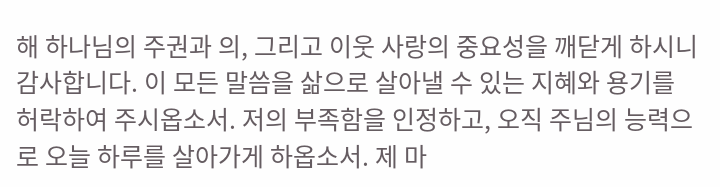해 하나님의 주권과 의, 그리고 이웃 사랑의 중요성을 깨닫게 하시니 감사합니다. 이 모든 말씀을 삶으로 살아낼 수 있는 지혜와 용기를 허락하여 주시옵소서. 저의 부족함을 인정하고, 오직 주님의 능력으로 오늘 하루를 살아가게 하옵소서. 제 마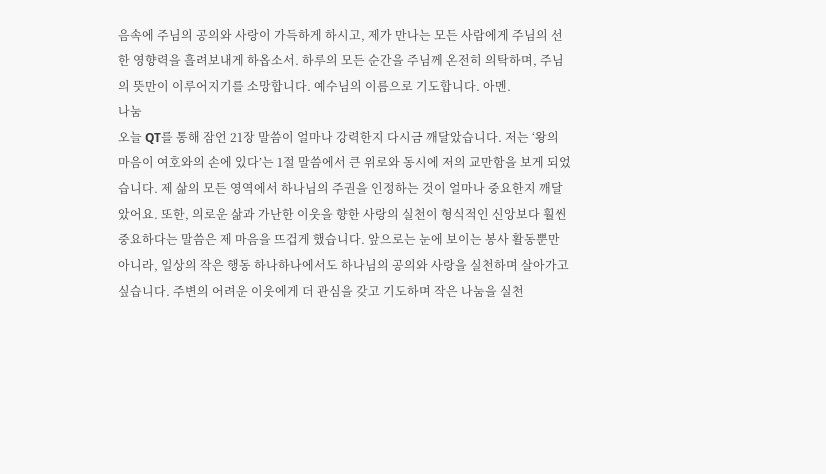음속에 주님의 공의와 사랑이 가득하게 하시고, 제가 만나는 모든 사람에게 주님의 선한 영향력을 흘려보내게 하옵소서. 하루의 모든 순간을 주님께 온전히 의탁하며, 주님의 뜻만이 이루어지기를 소망합니다. 예수님의 이름으로 기도합니다. 아멘.
나눔
오늘 QT를 통해 잠언 21장 말씀이 얼마나 강력한지 다시금 깨달았습니다. 저는 ‘왕의 마음이 여호와의 손에 있다’는 1절 말씀에서 큰 위로와 동시에 저의 교만함을 보게 되었습니다. 제 삶의 모든 영역에서 하나님의 주권을 인정하는 것이 얼마나 중요한지 깨달았어요. 또한, 의로운 삶과 가난한 이웃을 향한 사랑의 실천이 형식적인 신앙보다 훨씬 중요하다는 말씀은 제 마음을 뜨겁게 했습니다. 앞으로는 눈에 보이는 봉사 활동뿐만 아니라, 일상의 작은 행동 하나하나에서도 하나님의 공의와 사랑을 실천하며 살아가고 싶습니다. 주변의 어려운 이웃에게 더 관심을 갖고 기도하며 작은 나눔을 실천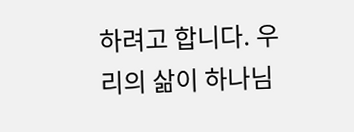하려고 합니다. 우리의 삶이 하나님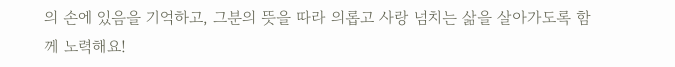의 손에 있음을 기억하고, 그분의 뜻을 따라 의롭고 사랑 넘치는 삶을 살아가도록 함께 노력해요!